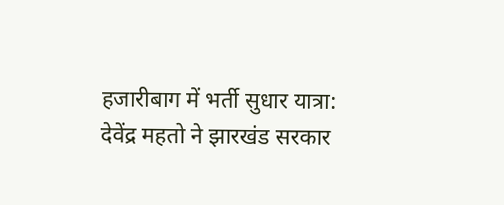हजारीबाग में भर्ती सुधार यात्रा: देवेंद्र महतो ने झारखंड सरकार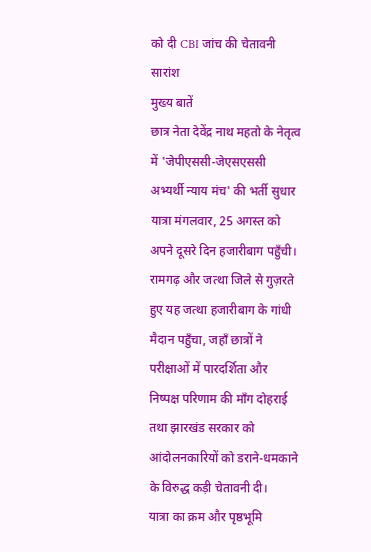को दी CBI जांच की चेतावनी
सारांश
मुख्य बातें
छात्र नेता देवेंद्र नाथ महतो के नेतृत्व में 'जेपीएससी-जेएसएससी अभ्यर्थी न्याय मंच' की भर्ती सुधार यात्रा मंगलवार, 25 अगस्त को अपने दूसरे दिन हजारीबाग पहुँची। रामगढ़ और जत्था जिले से गुज़रते हुए यह जत्था हजारीबाग के गांधी मैदान पहुँचा, जहाँ छात्रों ने परीक्षाओं में पारदर्शिता और निष्पक्ष परिणाम की माँग दोहराई तथा झारखंड सरकार को आंदोलनकारियों को डराने-धमकाने के विरुद्ध कड़ी चेतावनी दी।
यात्रा का क्रम और पृष्ठभूमि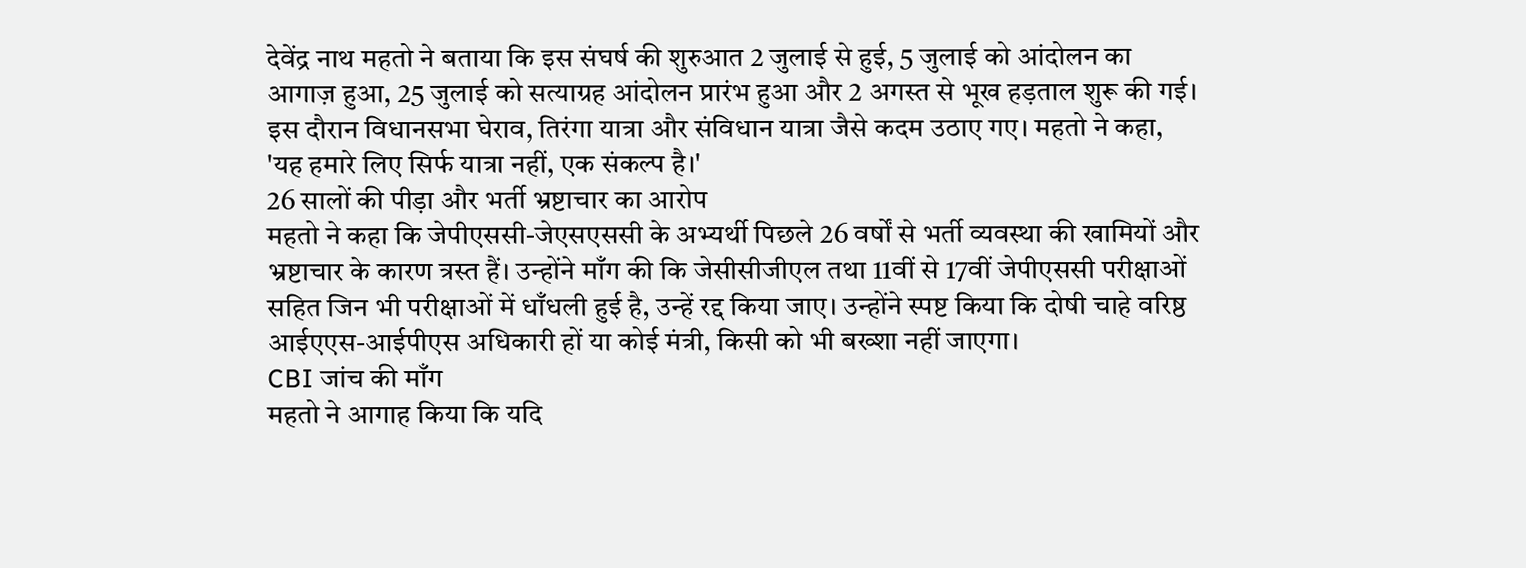देवेंद्र नाथ महतो ने बताया कि इस संघर्ष की शुरुआत 2 जुलाई से हुई, 5 जुलाई को आंदोलन का आगाज़ हुआ, 25 जुलाई को सत्याग्रह आंदोलन प्रारंभ हुआ और 2 अगस्त से भूख हड़ताल शुरू की गई। इस दौरान विधानसभा घेराव, तिरंगा यात्रा और संविधान यात्रा जैसे कदम उठाए गए। महतो ने कहा, 'यह हमारे लिए सिर्फ यात्रा नहीं, एक संकल्प है।'
26 सालों की पीड़ा और भर्ती भ्रष्टाचार का आरोप
महतो ने कहा कि जेपीएससी-जेएसएससी के अभ्यर्थी पिछले 26 वर्षों से भर्ती व्यवस्था की खामियों और भ्रष्टाचार के कारण त्रस्त हैं। उन्होंने माँग की कि जेसीसीजीएल तथा 11वीं से 17वीं जेपीएससी परीक्षाओं सहित जिन भी परीक्षाओं में धाँधली हुई है, उन्हें रद्द किया जाए। उन्होंने स्पष्ट किया कि दोषी चाहे वरिष्ठ आईएएस-आईपीएस अधिकारी हों या कोई मंत्री, किसी को भी बख्शा नहीं जाएगा।
CBI जांच की माँग
महतो ने आगाह किया कि यदि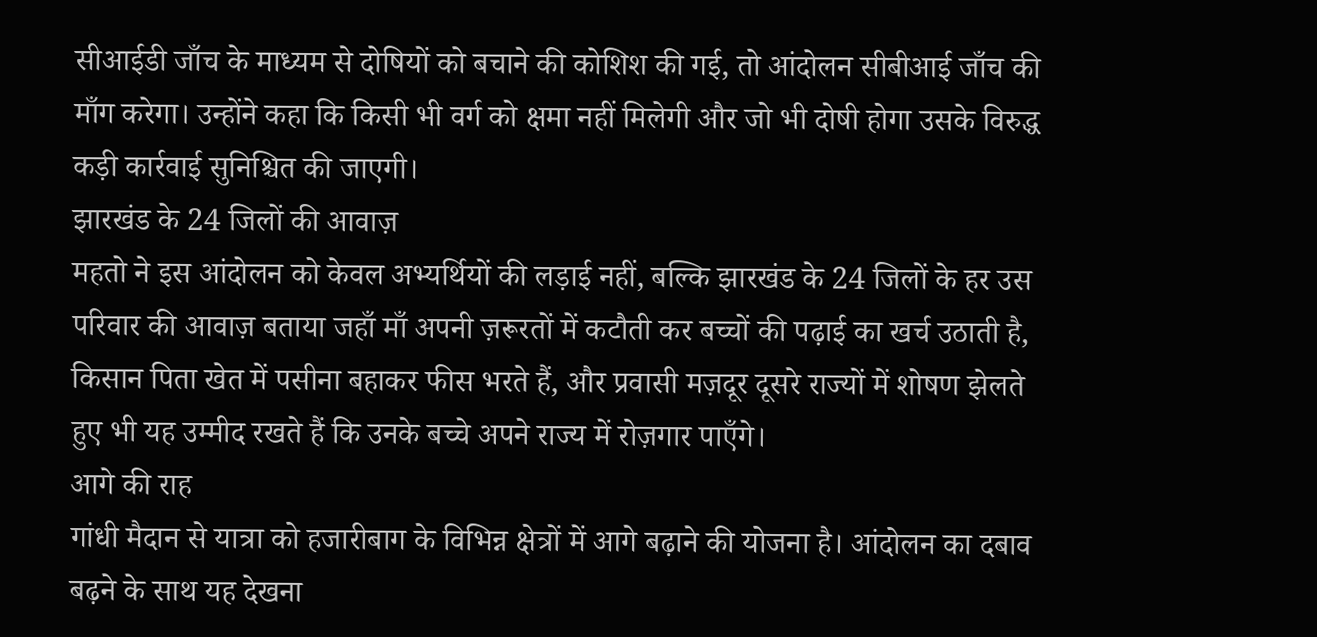सीआईडी जाँच के माध्यम से दोषियों को बचाने की कोशिश की गई, तो आंदोलन सीबीआई जाँच की माँग करेगा। उन्होंने कहा कि किसी भी वर्ग को क्षमा नहीं मिलेगी और जो भी दोषी होगा उसके विरुद्ध कड़ी कार्रवाई सुनिश्चित की जाएगी।
झारखंड के 24 जिलों की आवाज़
महतो ने इस आंदोलन को केवल अभ्यर्थियों की लड़ाई नहीं, बल्कि झारखंड के 24 जिलों के हर उस परिवार की आवाज़ बताया जहाँ माँ अपनी ज़रूरतों में कटौती कर बच्चों की पढ़ाई का खर्च उठाती है, किसान पिता खेत में पसीना बहाकर फीस भरते हैं, और प्रवासी मज़दूर दूसरे राज्यों में शोषण झेलते हुए भी यह उम्मीद रखते हैं कि उनके बच्चे अपने राज्य में रोज़गार पाएँगे।
आगे की राह
गांधी मैदान से यात्रा को हजारीबाग के विभिन्न क्षेत्रों में आगे बढ़ाने की योजना है। आंदोलन का दबाव बढ़ने के साथ यह देखना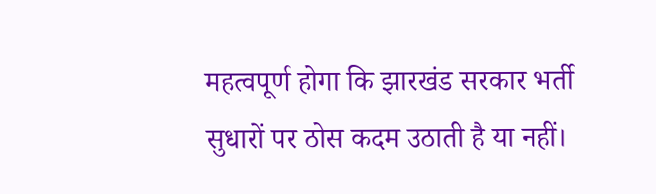महत्वपूर्ण होगा कि झारखंड सरकार भर्ती सुधारों पर ठोस कदम उठाती है या नहीं।